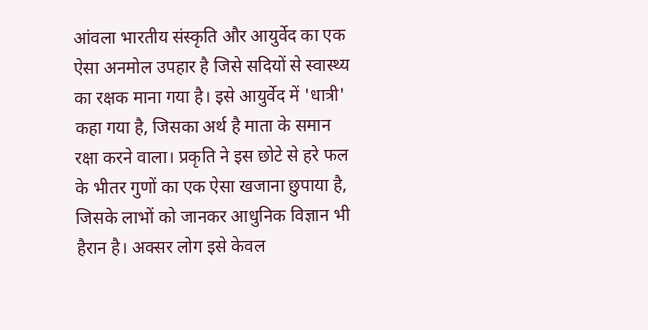आंवला भारतीय संस्कृति और आयुर्वेद का एक ऐसा अनमोल उपहार है जिसे सदियों से स्वास्थ्य का रक्षक माना गया है। इसे आयुर्वेद में 'धात्री' कहा गया है, जिसका अर्थ है माता के समान रक्षा करने वाला। प्रकृति ने इस छोटे से हरे फल के भीतर गुणों का एक ऐसा खजाना छुपाया है, जिसके लाभों को जानकर आधुनिक विज्ञान भी हैरान है। अक्सर लोग इसे केवल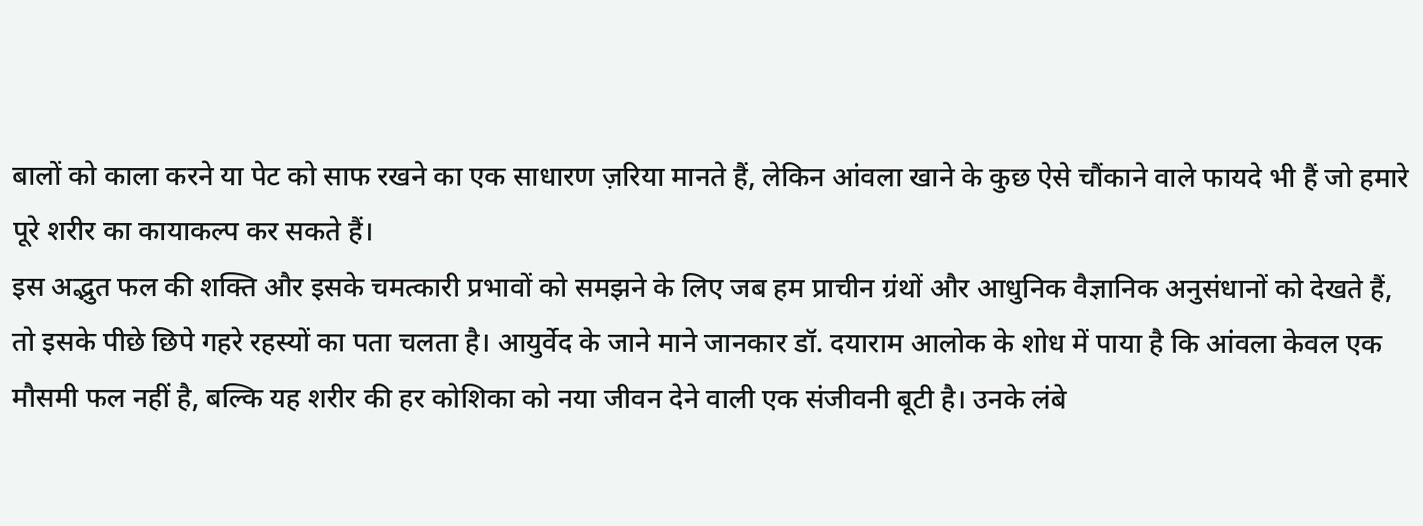बालों को काला करने या पेट को साफ रखने का एक साधारण ज़रिया मानते हैं, लेकिन आंवला खाने के कुछ ऐसे चौंकाने वाले फायदे भी हैं जो हमारे पूरे शरीर का कायाकल्प कर सकते हैं।
इस अद्भुत फल की शक्ति और इसके चमत्कारी प्रभावों को समझने के लिए जब हम प्राचीन ग्रंथों और आधुनिक वैज्ञानिक अनुसंधानों को देखते हैं, तो इसके पीछे छिपे गहरे रहस्यों का पता चलता है। आयुर्वेद के जाने माने जानकार डॉ. दयाराम आलोक के शोध में पाया है कि आंवला केवल एक मौसमी फल नहीं है, बल्कि यह शरीर की हर कोशिका को नया जीवन देने वाली एक संजीवनी बूटी है। उनके लंबे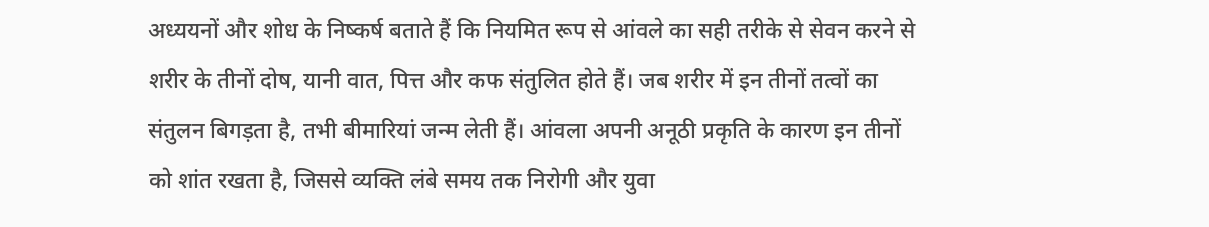अध्ययनों और शोध के निष्कर्ष बताते हैं कि नियमित रूप से आंवले का सही तरीके से सेवन करने से शरीर के तीनों दोष, यानी वात, पित्त और कफ संतुलित होते हैं। जब शरीर में इन तीनों तत्वों का संतुलन बिगड़ता है, तभी बीमारियां जन्म लेती हैं। आंवला अपनी अनूठी प्रकृति के कारण इन तीनों को शांत रखता है, जिससे व्यक्ति लंबे समय तक निरोगी और युवा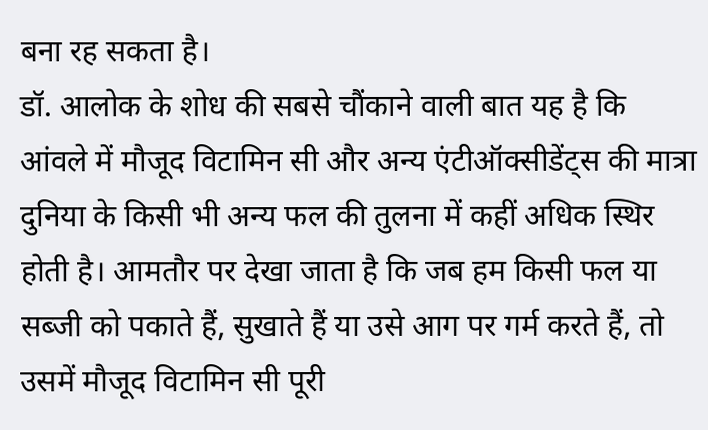बना रह सकता है।
डॉ. आलोक के शोध की सबसे चौंकाने वाली बात यह है कि आंवले में मौजूद विटामिन सी और अन्य एंटीऑक्सीडेंट्स की मात्रा दुनिया के किसी भी अन्य फल की तुलना में कहीं अधिक स्थिर होती है। आमतौर पर देखा जाता है कि जब हम किसी फल या सब्जी को पकाते हैं, सुखाते हैं या उसे आग पर गर्म करते हैं, तो उसमें मौजूद विटामिन सी पूरी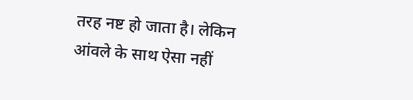तरह नष्ट हो जाता है। लेकिन आंवले के साथ ऐसा नहीं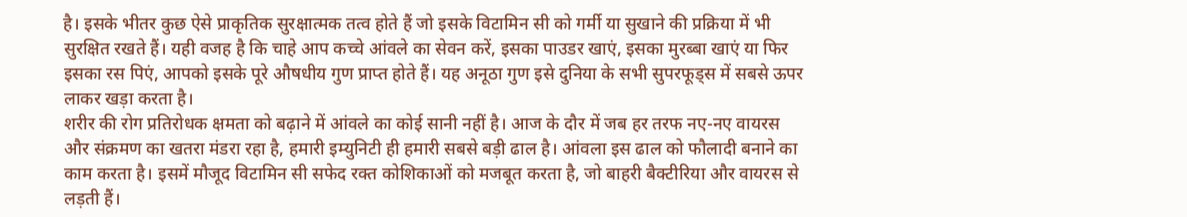है। इसके भीतर कुछ ऐसे प्राकृतिक सुरक्षात्मक तत्व होते हैं जो इसके विटामिन सी को गर्मी या सुखाने की प्रक्रिया में भी सुरक्षित रखते हैं। यही वजह है कि चाहे आप कच्चे आंवले का सेवन करें, इसका पाउडर खाएं, इसका मुरब्बा खाएं या फिर इसका रस पिएं, आपको इसके पूरे औषधीय गुण प्राप्त होते हैं। यह अनूठा गुण इसे दुनिया के सभी सुपरफूड्स में सबसे ऊपर लाकर खड़ा करता है।
शरीर की रोग प्रतिरोधक क्षमता को बढ़ाने में आंवले का कोई सानी नहीं है। आज के दौर में जब हर तरफ नए-नए वायरस और संक्रमण का खतरा मंडरा रहा है, हमारी इम्युनिटी ही हमारी सबसे बड़ी ढाल है। आंवला इस ढाल को फौलादी बनाने का काम करता है। इसमें मौजूद विटामिन सी सफेद रक्त कोशिकाओं को मजबूत करता है, जो बाहरी बैक्टीरिया और वायरस से लड़ती हैं।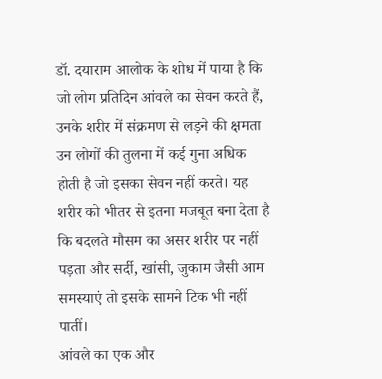डॉ. दयाराम आलोक के शोध में पाया है कि जो लोग प्रतिदिन आंवले का सेवन करते हैं, उनके शरीर में संक्रमण से लड़ने की क्षमता उन लोगों की तुलना में कई गुना अधिक होती है जो इसका सेवन नहीं करते। यह शरीर को भीतर से इतना मजबूत बना देता है कि बदलते मौसम का असर शरीर पर नहीं पड़ता और सर्दी, खांसी, जुकाम जैसी आम समस्याएं तो इसके सामने टिक भी नहीं पातीं।
आंवले का एक और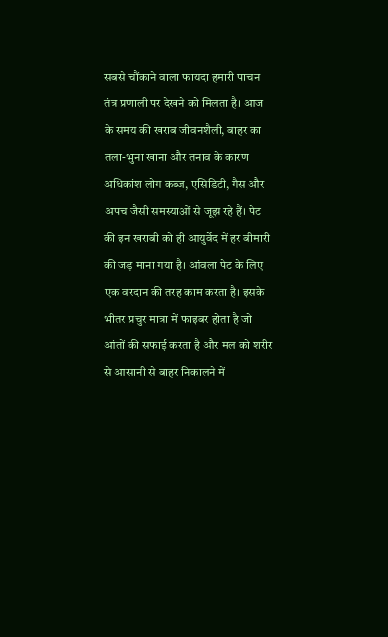सबसे चौंकाने वाला फायदा हमारी पाचन तंत्र प्रणाली पर देखने को मिलता है। आज के समय की खराब जीवनशैली, बाहर का तला-भुना खाना और तनाव के कारण अधिकांश लोग कब्ज, एसिडिटी, गैस और अपच जैसी समस्याओं से जूझ रहे हैं। पेट की इन खराबी को ही आयुर्वेद में हर बीमारी की जड़ माना गया है। आंवला पेट के लिए एक वरदान की तरह काम करता है। इसके भीतर प्रचुर मात्रा में फाइबर होता है जो आंतों की सफाई करता है और मल को शरीर से आसानी से बाहर निकालने में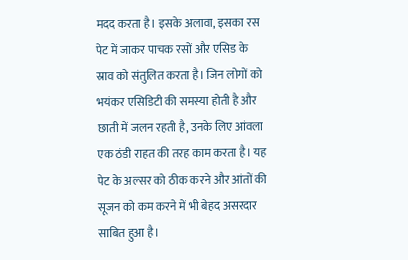मदद करता है। इसके अलावा, इसका रस पेट में जाकर पाचक रसों और एसिड के स्राव को संतुलित करता है। जिन लोगों को भयंकर एसिडिटी की समस्या होती है और छाती में जलन रहती है, उनके लिए आंवला एक ठंडी राहत की तरह काम करता है। यह पेट के अल्सर को ठीक करने और आंतों की सूजन को कम करने में भी बेहद असरदार साबित हुआ है।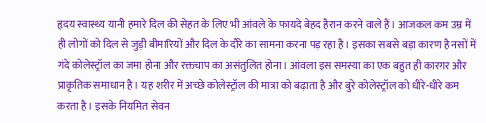हृदय स्वास्थ्य यानी हमारे दिल की सेहत के लिए भी आंवले के फायदे बेहद हैरान करने वाले हैं। आजकल कम उम्र में ही लोगों को दिल से जुड़ी बीमारियों और दिल के दौरे का सामना करना पड़ रहा है। इसका सबसे बड़ा कारण है नसों में गंदे कोलेस्ट्रॉल का जमा होना और रक्तचाप का असंतुलित होना। आंवला इस समस्या का एक बहुत ही कारगर और प्राकृतिक समाधान है। यह शरीर में अच्छे कोलेस्ट्रॉल की मात्रा को बढ़ाता है और बुरे कोलेस्ट्रॉल को धीरे-धीरे कम करता है। इसके नियमित सेवन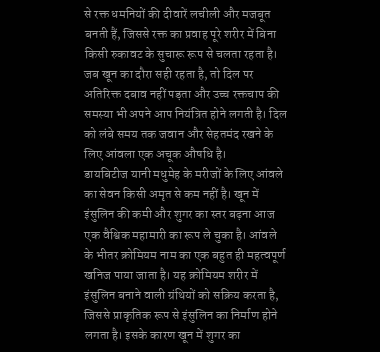से रक्त धमनियों की दीवारें लचीली और मजबूत बनती हैं, जिससे रक्त का प्रवाह पूरे शरीर में बिना किसी रुकावट के सुचारू रूप से चलता रहता है। जब खून का दौरा सही रहता है, तो दिल पर अतिरिक्त दबाव नहीं पड़ता और उच्च रक्तचाप की समस्या भी अपने आप नियंत्रित होने लगती है। दिल को लंबे समय तक जवान और सेहतमंद रखने के लिए आंवला एक अचूक औषधि है।
डायबिटीज यानी मधुमेह के मरीजों के लिए आंवले का सेवन किसी अमृत से कम नहीं है। खून में इंसुलिन की कमी और शुगर का स्तर बढ़ना आज एक वैश्विक महामारी का रूप ले चुका है। आंवले के भीतर क्रोमियम नाम का एक बहुत ही महत्वपूर्ण खनिज पाया जाता है। यह क्रोमियम शरीर में इंसुलिन बनाने वाली ग्रंथियों को सक्रिय करता है, जिससे प्राकृतिक रूप से इंसुलिन का निर्माण होने लगता है। इसके कारण खून में शुगर का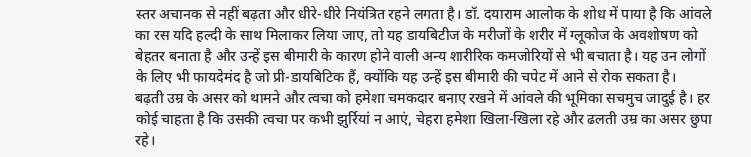स्तर अचानक से नहीं बढ़ता और धीरे-धीरे नियंत्रित रहने लगता है। डॉ. दयाराम आलोक के शोध में पाया है कि आंवले का रस यदि हल्दी के साथ मिलाकर लिया जाए, तो यह डायबिटीज के मरीजों के शरीर में ग्लूकोज के अवशोषण को बेहतर बनाता है और उन्हें इस बीमारी के कारण होने वाली अन्य शारीरिक कमजोरियों से भी बचाता है। यह उन लोगों के लिए भी फायदेमंद है जो प्री-डायबिटिक हैं, क्योंकि यह उन्हें इस बीमारी की चपेट में आने से रोक सकता है।
बढ़ती उम्र के असर को थामने और त्वचा को हमेशा चमकदार बनाए रखने में आंवले की भूमिका सचमुच जादुई है। हर कोई चाहता है कि उसकी त्वचा पर कभी झुर्रियां न आएं, चेहरा हमेशा खिला-खिला रहे और ढलती उम्र का असर छुपा रहे।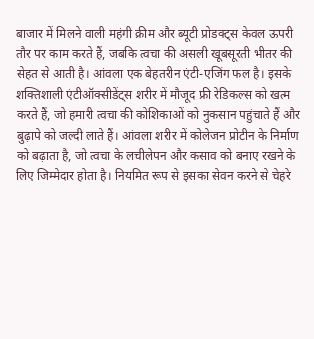बाजार में मिलने वाली महंगी क्रीम और ब्यूटी प्रोडक्ट्स केवल ऊपरी तौर पर काम करते हैं, जबकि त्वचा की असली खूबसूरती भीतर की सेहत से आती है। आंवला एक बेहतरीन एंटी-एजिंग फल है। इसके शक्तिशाली एंटीऑक्सीडेंट्स शरीर में मौजूद फ्री रेडिकल्स को खत्म करते हैं, जो हमारी त्वचा की कोशिकाओं को नुकसान पहुंचाते हैं और बुढ़ापे को जल्दी लाते हैं। आंवला शरीर में कोलेजन प्रोटीन के निर्माण को बढ़ाता है, जो त्वचा के लचीलेपन और कसाव को बनाए रखने के लिए जिम्मेदार होता है। नियमित रूप से इसका सेवन करने से चेहरे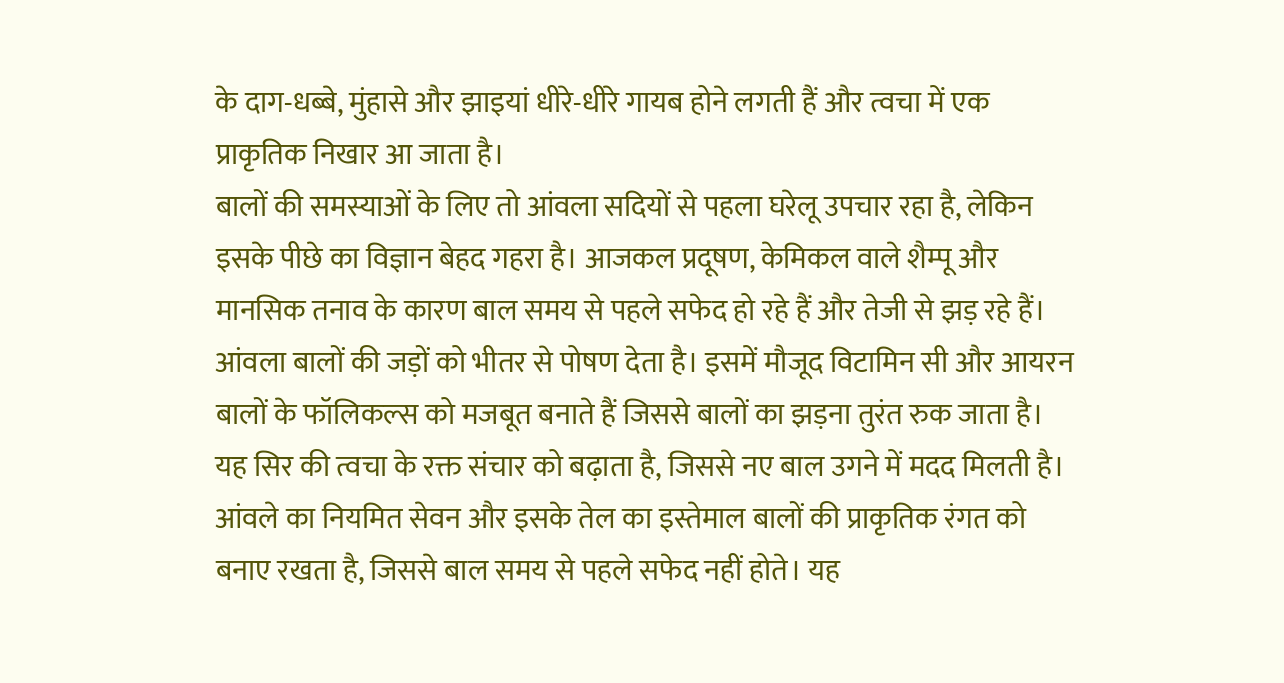के दाग-धब्बे, मुंहासे और झाइयां धीरे-धीरे गायब होने लगती हैं और त्वचा में एक प्राकृतिक निखार आ जाता है।
बालों की समस्याओं के लिए तो आंवला सदियों से पहला घरेलू उपचार रहा है, लेकिन इसके पीछे का विज्ञान बेहद गहरा है। आजकल प्रदूषण, केमिकल वाले शैम्पू और मानसिक तनाव के कारण बाल समय से पहले सफेद हो रहे हैं और तेजी से झड़ रहे हैं। आंवला बालों की जड़ों को भीतर से पोषण देता है। इसमें मौजूद विटामिन सी और आयरन बालों के फॉलिकल्स को मजबूत बनाते हैं जिससे बालों का झड़ना तुरंत रुक जाता है। यह सिर की त्वचा के रक्त संचार को बढ़ाता है, जिससे नए बाल उगने में मदद मिलती है। आंवले का नियमित सेवन और इसके तेल का इस्तेमाल बालों की प्राकृतिक रंगत को बनाए रखता है, जिससे बाल समय से पहले सफेद नहीं होते। यह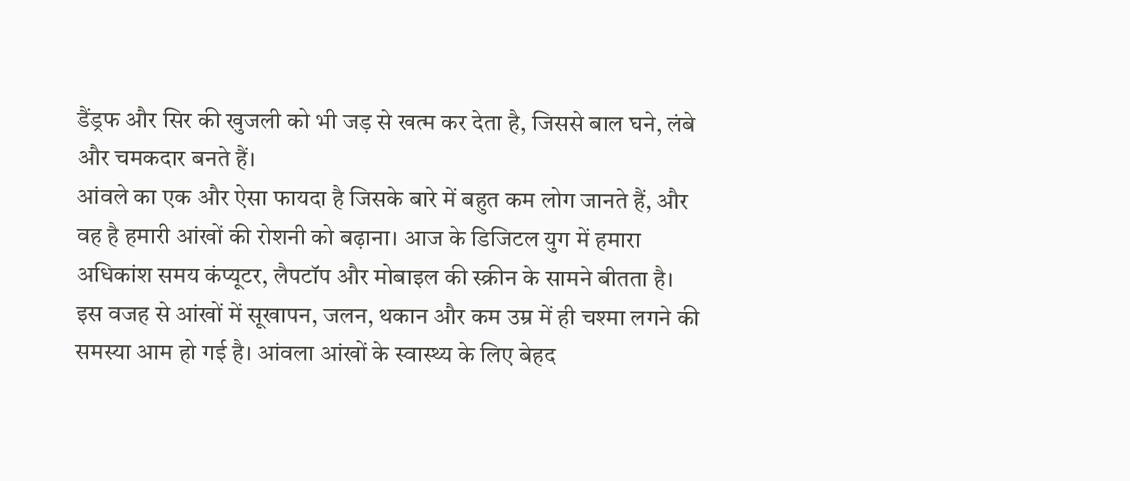डैंड्रफ और सिर की खुजली को भी जड़ से खत्म कर देता है, जिससे बाल घने, लंबे और चमकदार बनते हैं।
आंवले का एक और ऐसा फायदा है जिसके बारे में बहुत कम लोग जानते हैं, और वह है हमारी आंखों की रोशनी को बढ़ाना। आज के डिजिटल युग में हमारा अधिकांश समय कंप्यूटर, लैपटॉप और मोबाइल की स्क्रीन के सामने बीतता है। इस वजह से आंखों में सूखापन, जलन, थकान और कम उम्र में ही चश्मा लगने की समस्या आम हो गई है। आंवला आंखों के स्वास्थ्य के लिए बेहद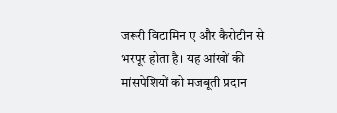जरूरी विटामिन ए और कैरोटीन से भरपूर होता है। यह आंखों की मांसपेशियों को मजबूती प्रदान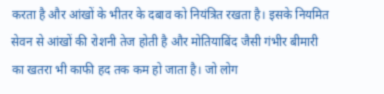करता है और आंखों के भीतर के दबाव को नियंत्रित रखता है। इसके नियमित सेवन से आंखों की रोशनी तेज होती है और मोतियाबिंद जैसी गंभीर बीमारी का खतरा भी काफी हद तक कम हो जाता है। जो लोग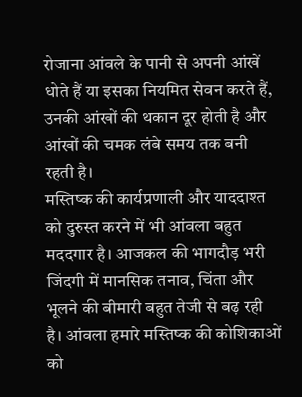रोजाना आंवले के पानी से अपनी आंखें धोते हैं या इसका नियमित सेवन करते हैं, उनकी आंखों की थकान दूर होती है और आंखों की चमक लंबे समय तक बनी रहती है।
मस्तिष्क की कार्यप्रणाली और याददाश्त को दुरुस्त करने में भी आंवला बहुत मददगार है। आजकल की भागदौड़ भरी जिंदगी में मानसिक तनाव, चिंता और भूलने की बीमारी बहुत तेजी से बढ़ रही है। आंवला हमारे मस्तिष्क की कोशिकाओं को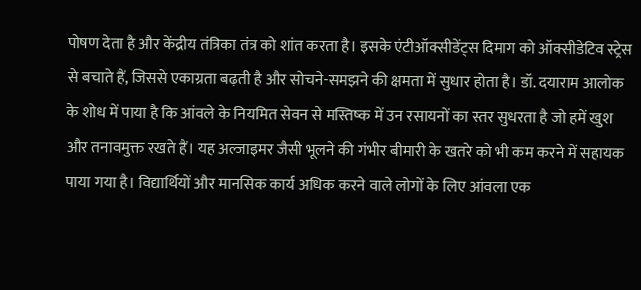पोषण देता है और केंद्रीय तंत्रिका तंत्र को शांत करता है। इसके एंटीऑक्सीडेंट्स दिमाग को ऑक्सीडेटिव स्ट्रेस से बचाते हैं, जिससे एकाग्रता बढ़ती है और सोचने-समझने की क्षमता में सुधार होता है। डॉ. दयाराम आलोक के शोध में पाया है कि आंवले के नियमित सेवन से मस्तिष्क में उन रसायनों का स्तर सुधरता है जो हमें खुश और तनावमुक्त रखते हैं। यह अल्जाइमर जैसी भूलने की गंभीर बीमारी के खतरे को भी कम करने में सहायक पाया गया है। विद्यार्थियों और मानसिक कार्य अधिक करने वाले लोगों के लिए आंवला एक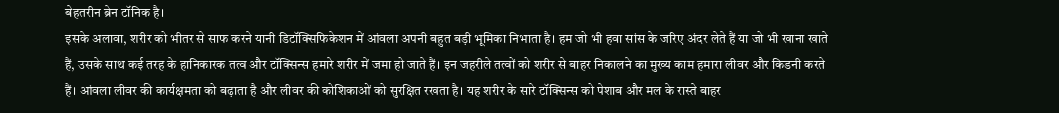बेहतरीन ब्रेन टॉनिक है।
इसके अलावा, शरीर को भीतर से साफ करने यानी डिटॉक्सिफिकेशन में आंवला अपनी बहुत बड़ी भूमिका निभाता है। हम जो भी हवा सांस के जरिए अंदर लेते हैं या जो भी खाना खाते हैं, उसके साथ कई तरह के हानिकारक तत्व और टॉक्सिन्स हमारे शरीर में जमा हो जाते हैं। इन जहरीले तत्वों को शरीर से बाहर निकालने का मुख्य काम हमारा लीवर और किडनी करते हैं। आंवला लीवर की कार्यक्षमता को बढ़ाता है और लीवर की कोशिकाओं को सुरक्षित रखता है। यह शरीर के सारे टॉक्सिन्स को पेशाब और मल के रास्ते बाहर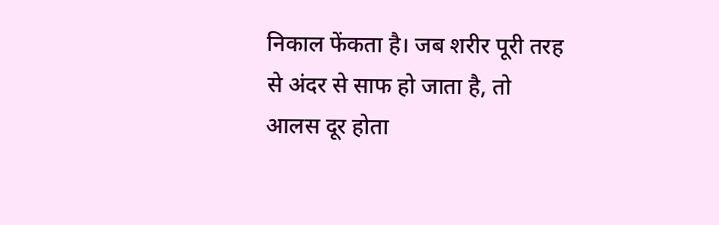निकाल फेंकता है। जब शरीर पूरी तरह से अंदर से साफ हो जाता है, तो आलस दूर होता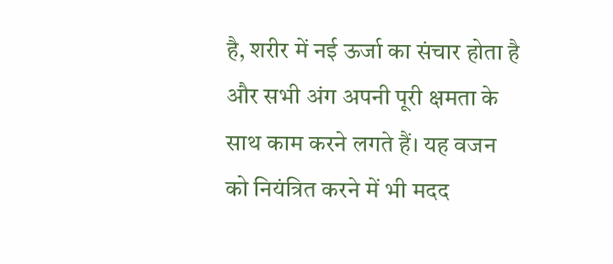है, शरीर में नई ऊर्जा का संचार होता है और सभी अंग अपनी पूरी क्षमता के साथ काम करने लगते हैं। यह वजन को नियंत्रित करने में भी मदद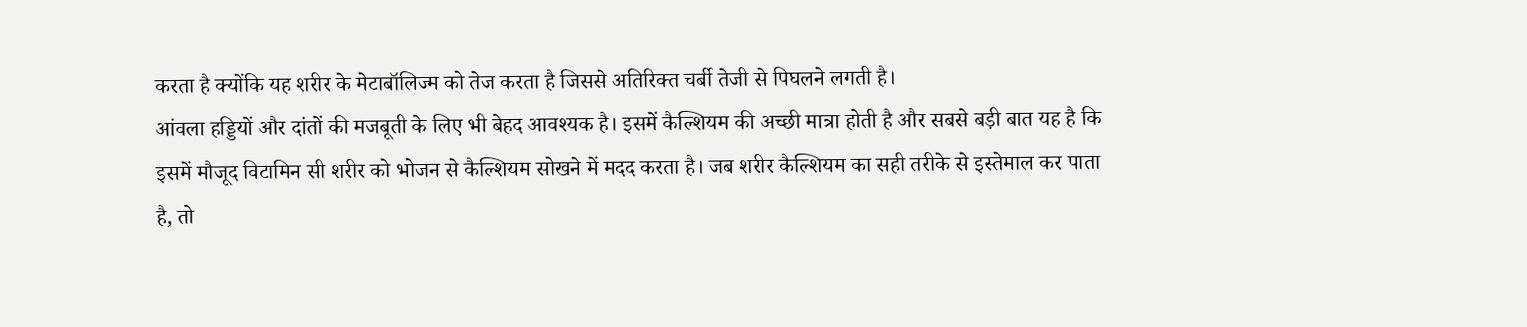करता है क्योंकि यह शरीर के मेटाबॉलिज्म को तेज करता है जिससे अतिरिक्त चर्बी तेजी से पिघलने लगती है।
आंवला हड्डियों और दांतों की मजबूती के लिए भी बेहद आवश्यक है। इसमें कैल्शियम की अच्छी मात्रा होती है और सबसे बड़ी बात यह है कि इसमें मौजूद विटामिन सी शरीर को भोजन से कैल्शियम सोखने में मदद करता है। जब शरीर कैल्शियम का सही तरीके से इस्तेमाल कर पाता है, तो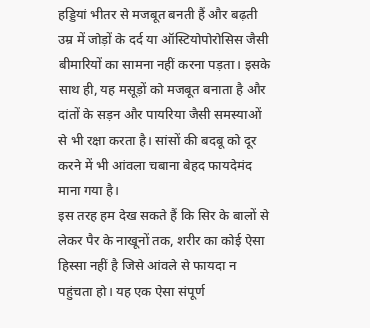हड्डियां भीतर से मजबूत बनती हैं और बढ़ती उम्र में जोड़ों के दर्द या ऑस्टियोपोरोसिस जैसी बीमारियों का सामना नहीं करना पड़ता। इसके साथ ही, यह मसूड़ों को मजबूत बनाता है और दांतों के सड़न और पायरिया जैसी समस्याओं से भी रक्षा करता है। सांसों की बदबू को दूर करने में भी आंवला चबाना बेहद फायदेमंद माना गया है।
इस तरह हम देख सकते हैं कि सिर के बालों से लेकर पैर के नाखूनों तक, शरीर का कोई ऐसा हिस्सा नहीं है जिसे आंवले से फायदा न पहुंचता हो। यह एक ऐसा संपूर्ण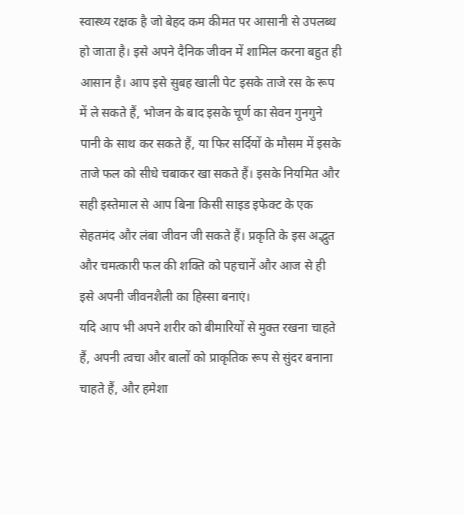स्वास्थ्य रक्षक है जो बेहद कम कीमत पर आसानी से उपलब्ध हो जाता है। इसे अपने दैनिक जीवन में शामिल करना बहुत ही आसान है। आप इसे सुबह खाली पेट इसके ताजे रस के रूप में ले सकते हैं, भोजन के बाद इसके चूर्ण का सेवन गुनगुने पानी के साथ कर सकते हैं, या फिर सर्दियों के मौसम में इसके ताजे फल को सीधे चबाकर खा सकते हैं। इसके नियमित और सही इस्तेमाल से आप बिना किसी साइड इफेक्ट के एक सेहतमंद और लंबा जीवन जी सकते हैं। प्रकृति के इस अद्भुत और चमत्कारी फल की शक्ति को पहचानें और आज से ही इसे अपनी जीवनशैली का हिस्सा बनाएं।
यदि आप भी अपने शरीर को बीमारियों से मुक्त रखना चाहते हैं, अपनी त्वचा और बालों को प्राकृतिक रूप से सुंदर बनाना चाहते हैं, और हमेशा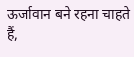ऊर्जावान बने रहना चाहते हैं,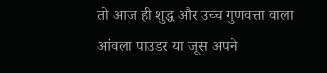तो आज ही शुद्ध और उच्च गुणवत्ता वाला आंवला पाउडर या जूस अपने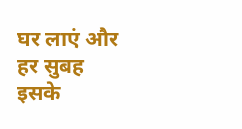घर लाएं और हर सुबह इसके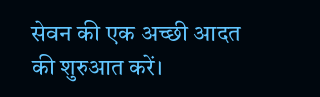सेवन की एक अच्छी आदत की शुरुआत करें।